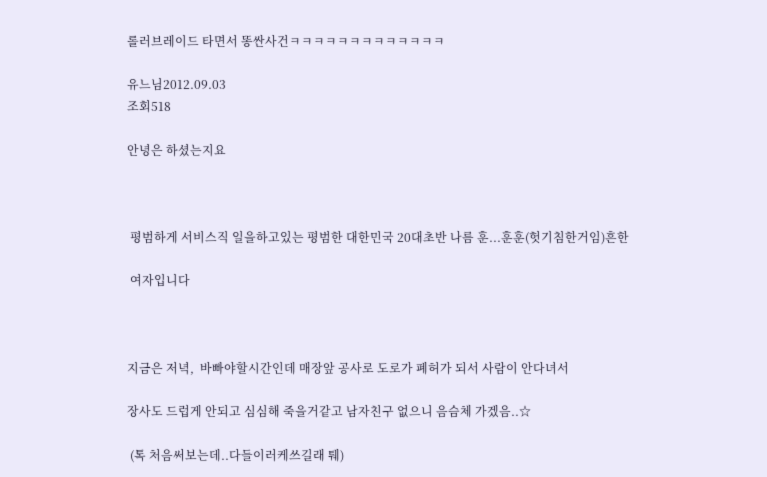롤러브레이드 타면서 똥싼사건ㅋㅋㅋㅋㅋㅋㅋㅋㅋㅋㅋㅋㅋ

유느님2012.09.03
조회518

안녕은 하셨는지요



 평범하게 서비스직 일을하고있는 평범한 대한민국 20대초반 나름 훈...훈훈(헛기침한거임)흔한

 여자입니다



지금은 저녁,  바빠야할시간인데 매장앞 공사로 도로가 폐허가 되서 사람이 안다녀서

장사도 드럽게 안되고 심심해 죽을거같고 남자친구 없으니 음슴체 가겠음..☆

 (톡 처음써보는데..다들이러케쓰길래 퉤)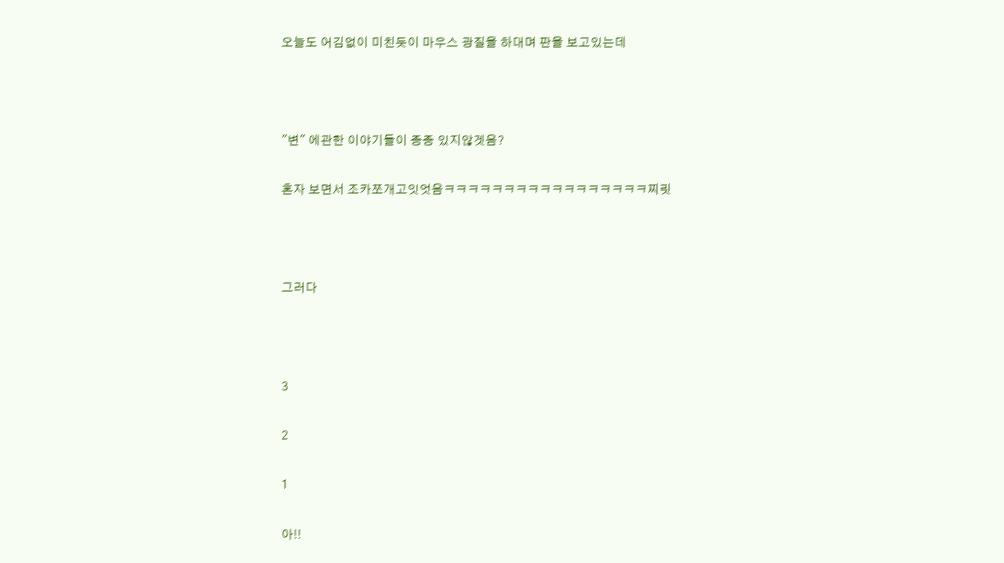오늘도 어김없이 미친듯이 마우스 광질을 하대며 판을 보고있는데



"변" 에관한 이야기들이 종종 있지않겟음?

혼자 보면서 조카쪼개고잇엇음ㅋㅋㅋㅋㅋㅋㅋㅋㅋㅋㅋㅋㅋㅋㅋㅋㅋ찌릿



그러다



3

2

1

아!!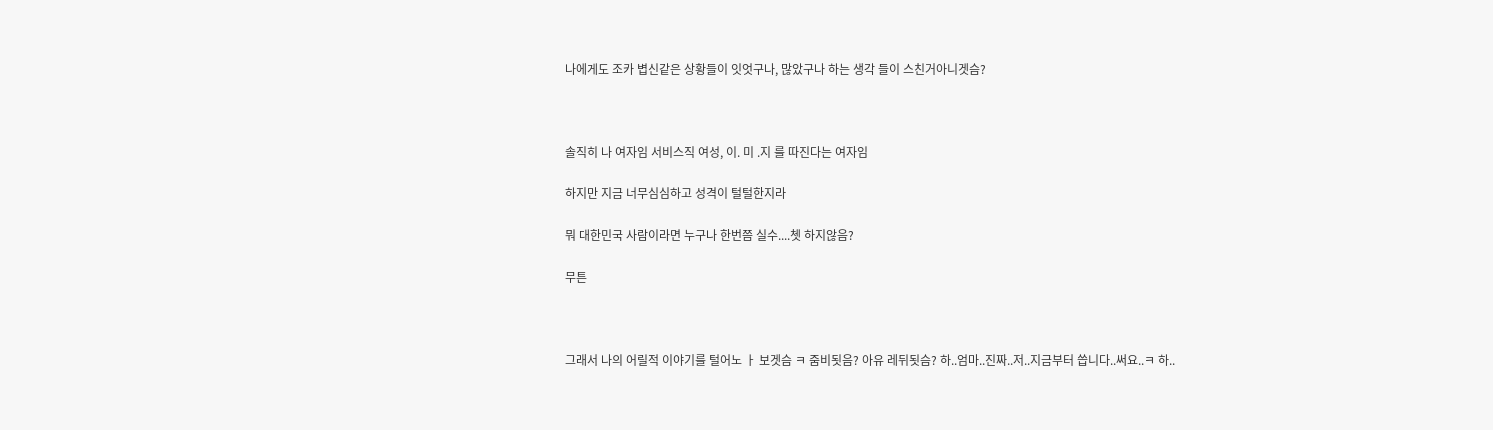나에게도 조카 볍신같은 상황들이 잇엇구나, 많았구나 하는 생각 들이 스친거아니겟슴?



솔직히 나 여자임 서비스직 여성, 이. 미 .지 를 따진다는 여자임

하지만 지금 너무심심하고 성격이 털털한지라

뭐 대한민국 사람이라면 누구나 한번쯤 실수....쳇 하지않음?

무튼



그래서 나의 어릴적 이야기를 털어노 ㅏ 보겟슴 ㅋ 줌비됫음? 아유 레뒤됫슴? 하..엄마..진짜..저..지금부터 씁니다..써요..ㅋ 하..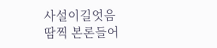사설이길엇음 땀찍 본론들어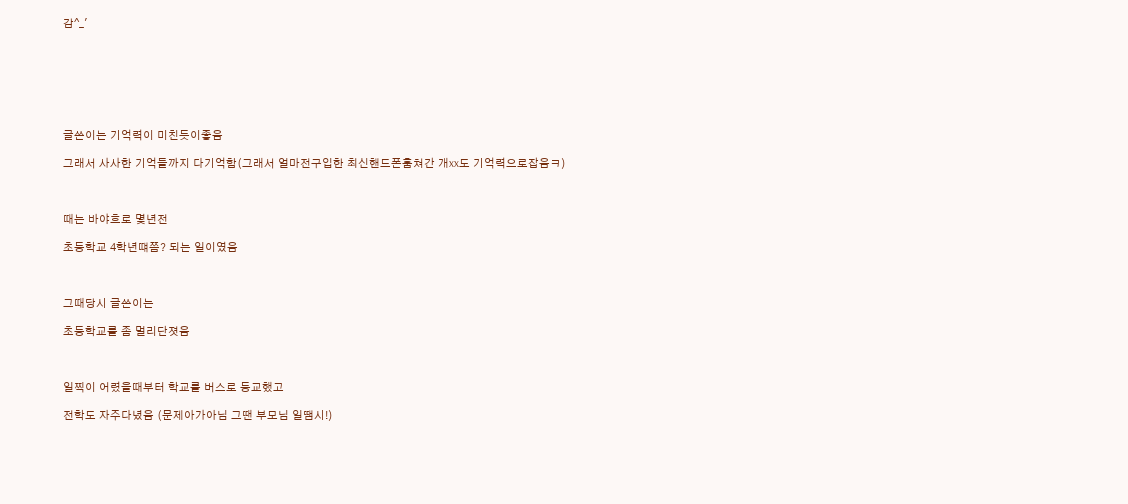감^_'







글쓴이는 기억력이 미친듯이좋음

그래서 사사한 기억들까지 다기억함(그래서 얼마전구입한 최신핸드폰훔쳐간 개xx도 기억력으로잡음ㅋ)



때는 바야흐로 몇년전

초등학교 4학년떄쯤? 되는 일이였음



그때당시 글쓴이는

초등학교를 좀 멀리단졋음



일찍이 어렸을때부터 학교를 버스로 등교했고

전학도 자주다녔음 (문제아가아님 그땐 부모님 일땜시!)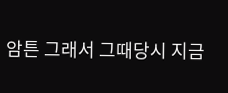암튼 그래서 그때당시 지금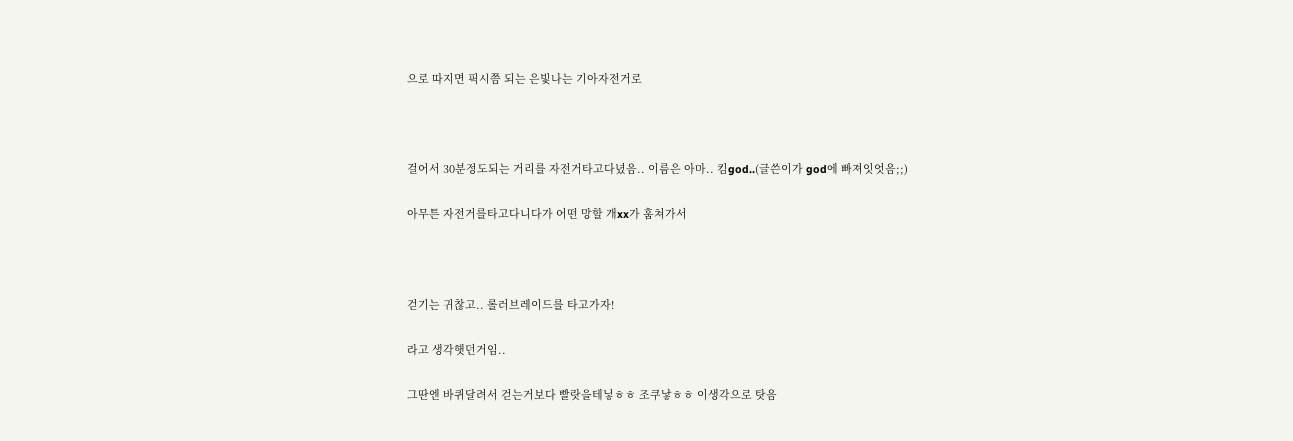으로 따지면 픽시쯤 되는 은빛나는 기아자전거로



걸어서 30분정도되는 거리를 자전거타고다녔음.. 이름은 아마.. 킴god..(글쓴이가 god에 빠져잇엇음;;)

아무튼 자전거를타고다니다가 어떤 망할 개xx가 훔쳐가서



걷기는 귀찮고.. 롤러브레이드를 타고가자!

라고 생각햇던거임..

그딴엔 바퀴달려서 걷는거보다 빨랏을테닣ㅎㅎ 조쿠낳ㅎㅎ 이생각으로 탓음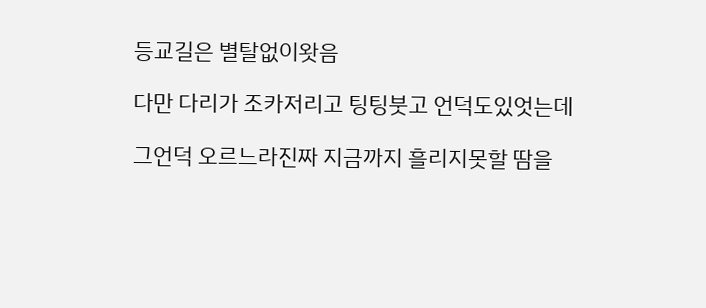등교길은 별탈없이왓음

다만 다리가 조카저리고 팅팅붓고 언덕도있엇는데

그언덕 오르느라진짜 지금까지 흘리지못할 땀을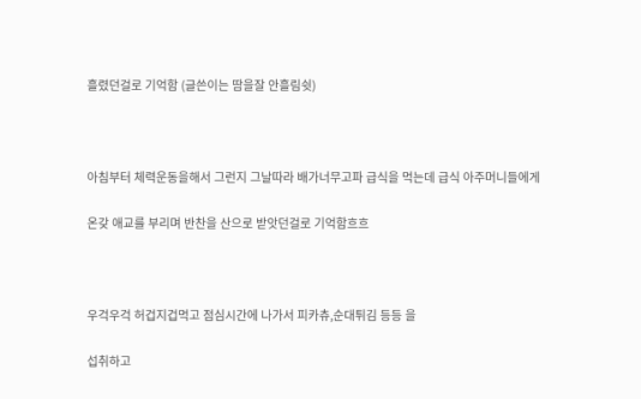흘렸던걸로 기억함 (글쓴이는 땀을잘 안흘림쉿)



아침부터 체력운동을해서 그런지 그날따라 배가너무고파 급식을 먹는데 급식 아주머니들에게

온갖 애교를 부리며 반찬을 산으로 받앗던걸로 기억함흐흐



우걱우걱 허겁지겁먹고 점심시간에 나가서 피카츄,순대튀김 등등 을

섭취하고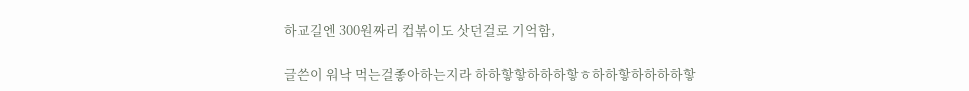하교길엔 300원짜리 컵볶이도 삿던걸로 기억함,

글쓴이 워낙 먹는걸좋아하는지라 하하핳핳하하하핳ㅎ하하핳하하하하핳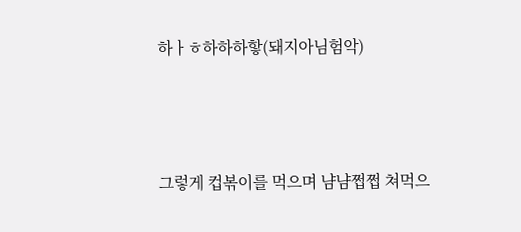하ㅏㅎ하하하핳(돼지아님험악)



그렇게 컵볶이를 먹으며 냠냠쩝쩝 쳐먹으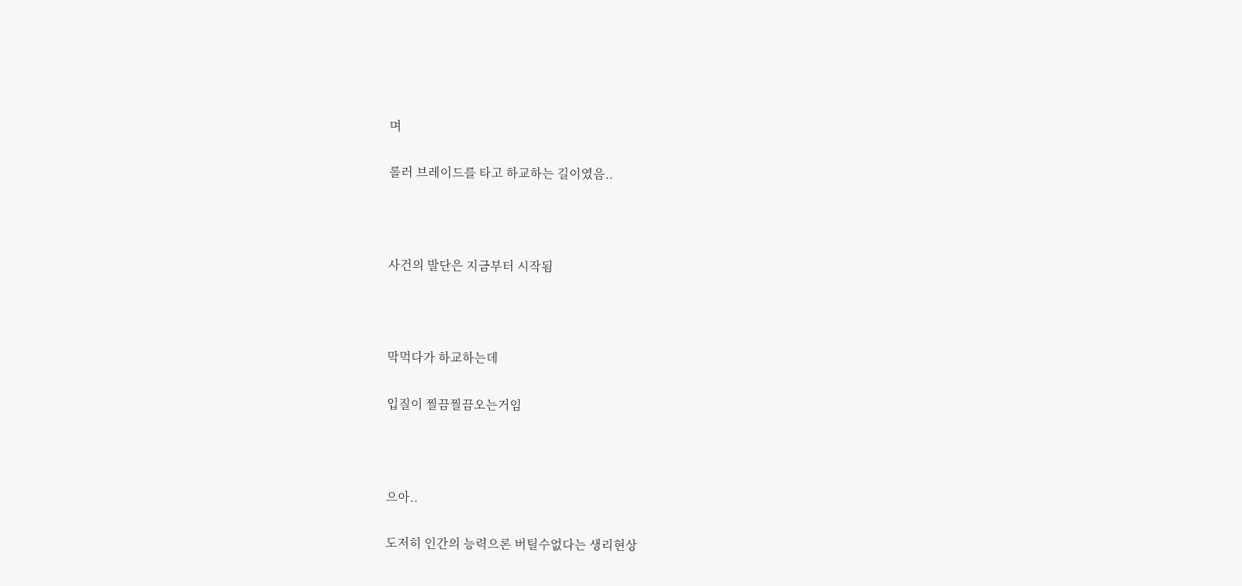며

롤러 브레이드를 타고 하교하는 길이였음..



사건의 발단은 지금부터 시작됨



막먹다가 하교하는데

입질이 찔끔찔끔오는거임



으아..

도저히 인간의 능력으론 버틸수없다는 생리현상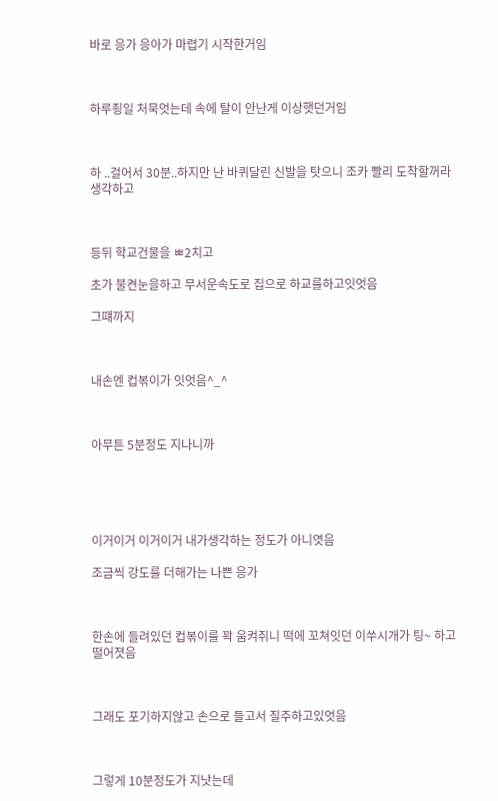바로 응가 응아가 마렵기 시작한거임



하루죙일 처묵엇는데 속에 탈이 안난게 이상햇던거임



하 ..걸어서 30분..하지만 난 바퀴달린 신발을 탓으니 조카 빨리 도착할꺼라 생각하고



등뒤 학교건물을 ㅃ2치고

초가 불켠눈을하고 무서운속도로 집으로 하교를하고잇엇음

그떄까지



내손엔 컵볶이가 잇엇음^_^



아무튼 5분정도 지나니까





이거이거 이거이거 내가생각하는 정도가 아니엿음

조금씩 강도를 더해가는 나쁜 응가



한손에 들려있던 컵볶이를 꽉 움켜쥐니 떡에 꼬쳐잇던 이쑤시개가 팅~ 하고 떨어졋음



그래도 포기하지않고 손으로 들고서 질주하고있엇음



그렇게 10분정도가 지낫는데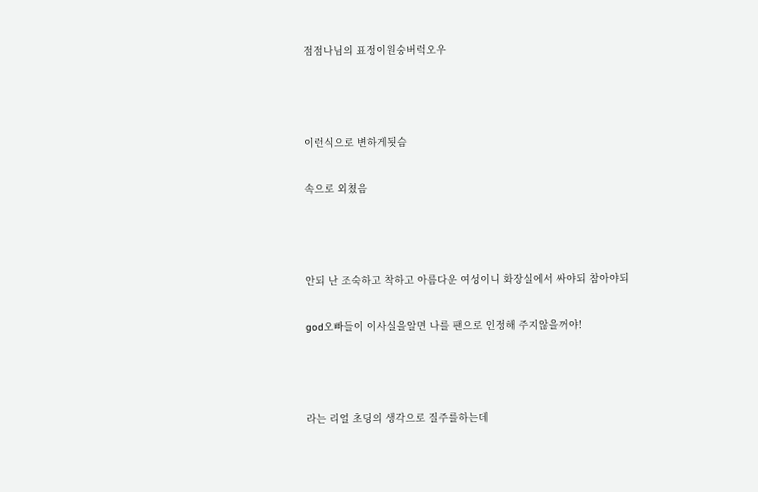점점나님의 표정이원숭버럭오우



이런식으로 변하게됫슴

속으로 외쳤음



안되 난 조숙하고 착하고 아름다운 여성이니 화장실에서 싸야되 참아야되

god오빠들이 이사실을알면 나를 팬으로 인정해 주지않을꺼야!



라는 리얼 초딩의 생각으로 질주를하는데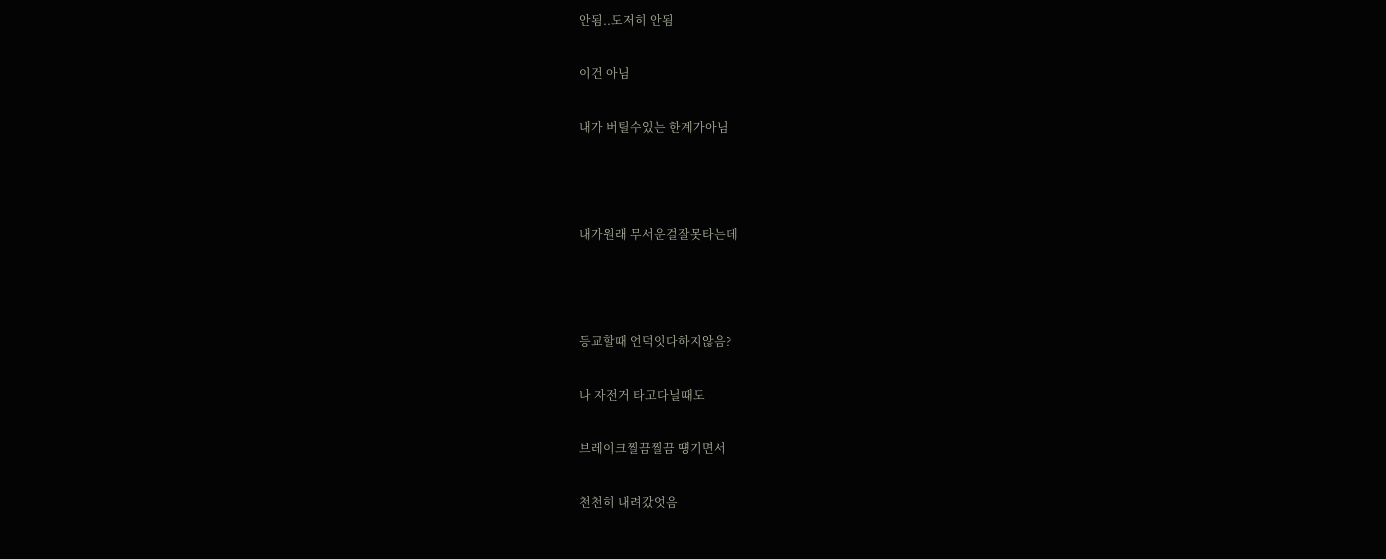안됨..도저히 안됨

이건 아님

내가 버틸수있는 한계가아님



내가원래 무서운걸잘못타는데



등교할때 언덕잇다하지않음?

나 자전거 타고다닐때도

브레이크찔끔찔끔 떙기면서

천천히 내려갔엇음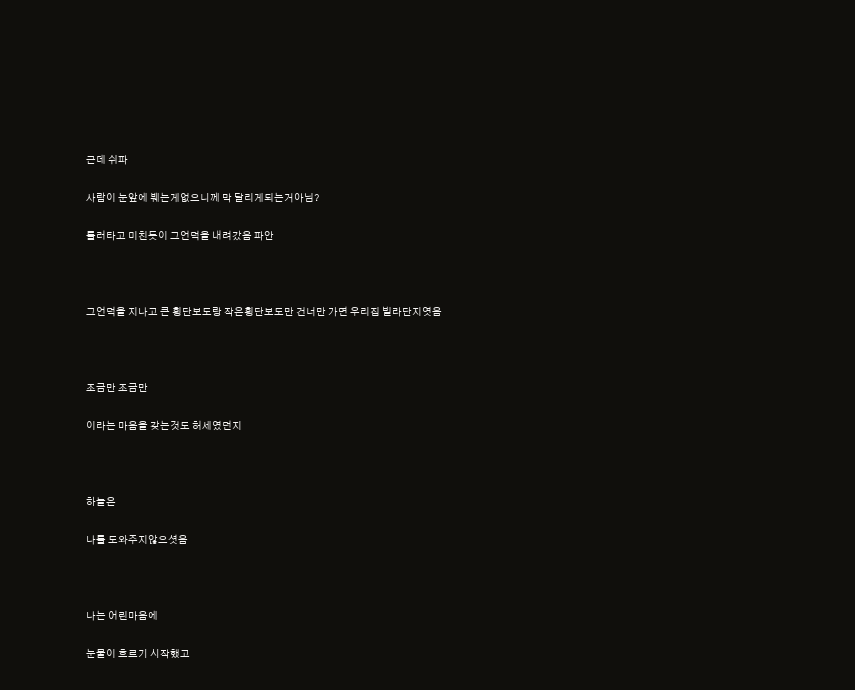근데 쉬파

사람이 눈앞에 붸는게없으니께 막 달리게되는거아님?

롤러타고 미친듯이 그언덕을 내려갔음 파안



그언덕을 지나고 큰 횡단보도랑 작은횡단보도만 건너만 가면 우리집 빌라단지엿음



조금만 조금만

이라는 마음을 갖는것도 허세였던지



하늘은

나를 도와주지않으셧음



나는 어린마음에

눈물이 흐르기 시작했고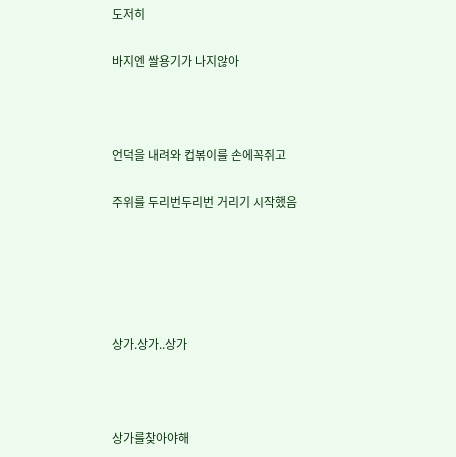도저히

바지엔 쌀용기가 나지않아



언덕을 내려와 컵볶이를 손에꼭쥐고

주위를 두리번두리번 거리기 시작했음





상가.상가..상가



상가를찾아야해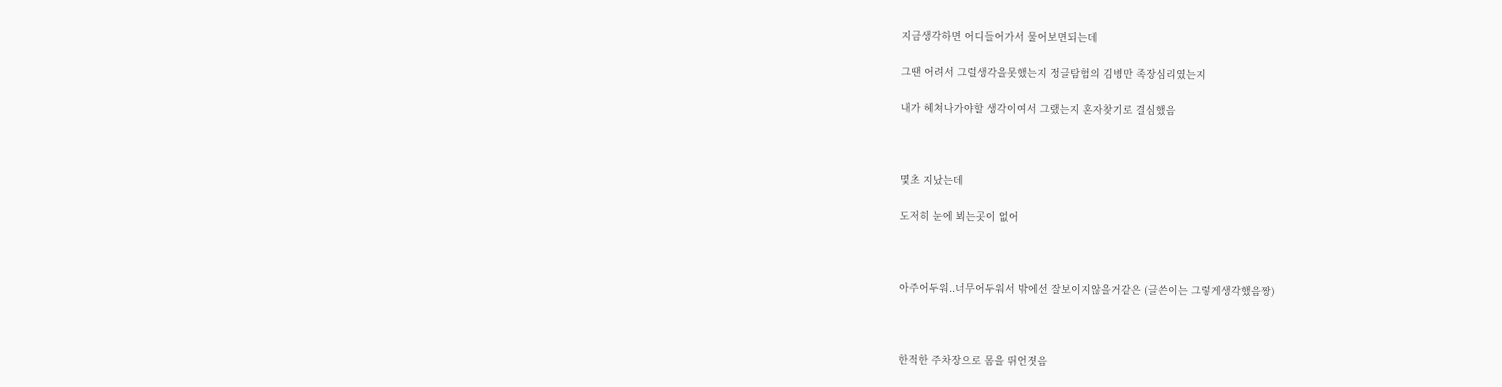지금생각하면 어디들어가서 물어보면되는데

그땐 어려서 그럴생각을못했는지 정글탐험의 김병만 족장심리였는지

내가 헤쳐나가야할 생각이여서 그랬는지 혼자찾기로 결심했음



몇초 지났는데

도저히 눈에 뵈는곳이 없어



아주어두워..너무어두워서 밖에선 잘보이지않을거같은 (글쓴이는 그렇게생각했음짱)



한적한 주차장으로 몸을 뛰언졋음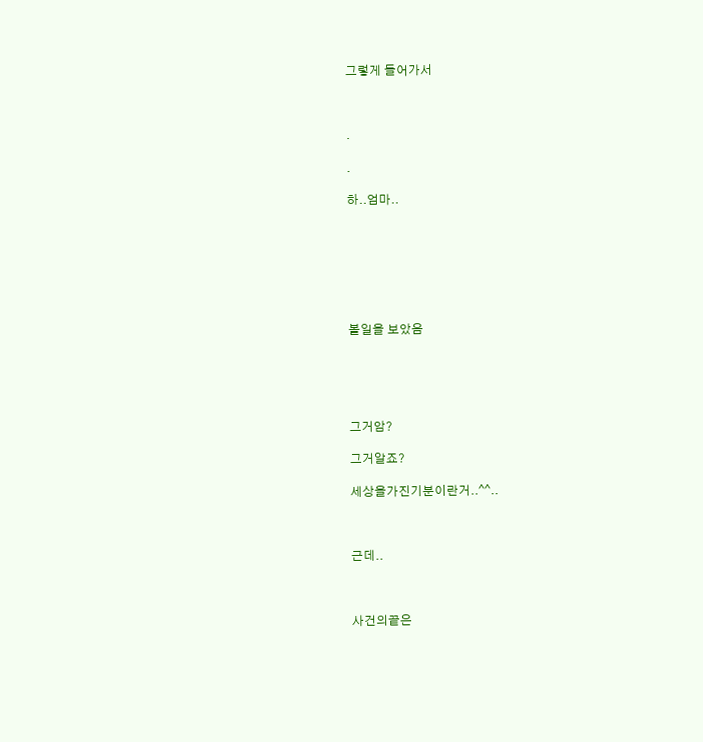그렇게 들어가서



.

.

하..엄마..







볼일을 보았음





그거암?

그거알죠?

세상을가진기분이란거..^^..



근데..



사건의끝은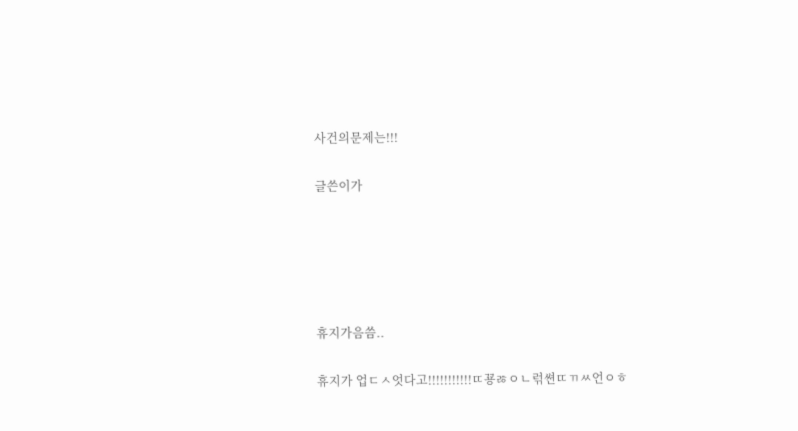사건의문제는!!!

글쓴이가





휴지가음씀..

휴지가 업ㄷㅅ엇다고!!!!!!!!!!!ㄸ꾱ㅀㅇㄴ럮쎤ㄸㄲㅆ언ㅇㅎ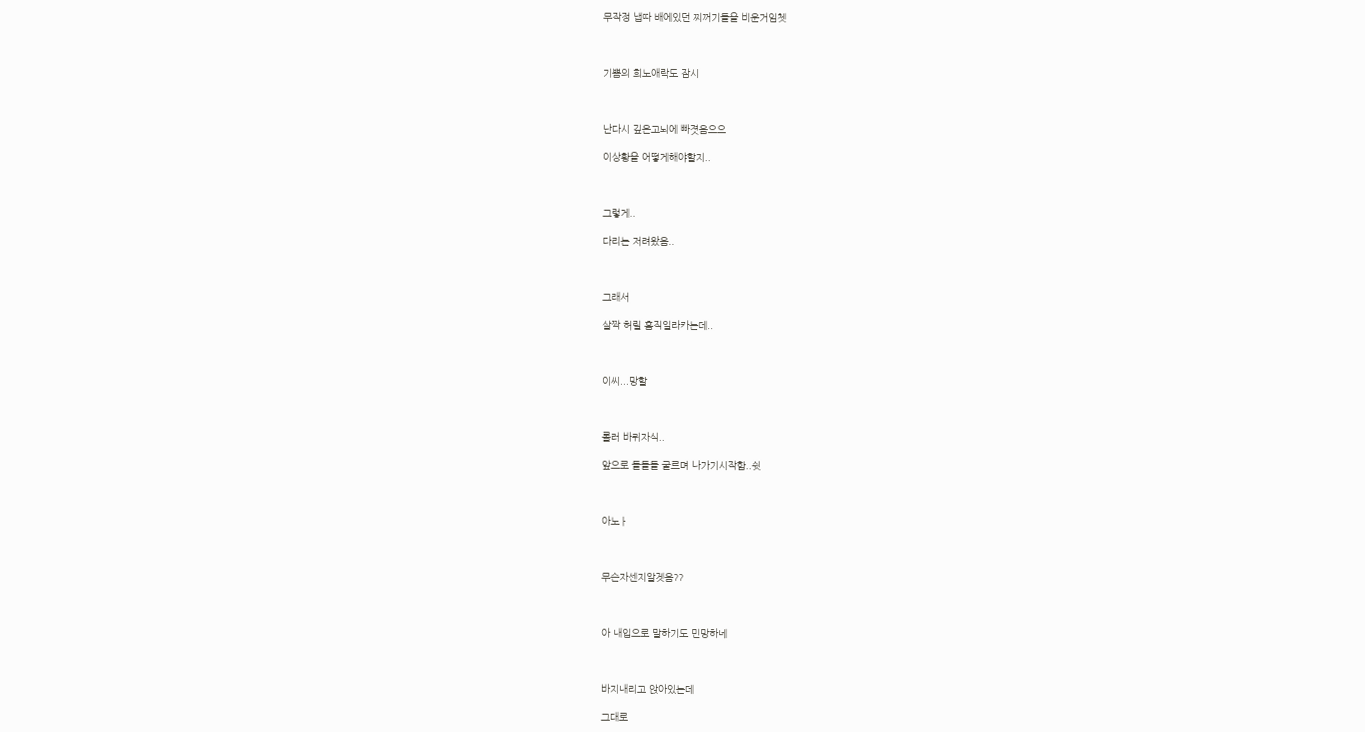무작정 냅따 배에있던 찌꺼기들을 비운거임쳇



기쁨의 희노애락도 잠시



난다시 깊은고뇌에 빠졋음으으

이상황을 어떻게해야할지..



그렇게..

다리는 저려왔음..



그래서

살짝 허릴 훔직일라카는데..



이씨...망할



롤러 바퀴자식..

앞으로 돌돌돌 굴르며 나가기시작함..쉿



아노ㅏ



무슨자센지알겟음??



아 내입으로 말하기도 민망하네



바지내리고 앉아있는데

그대로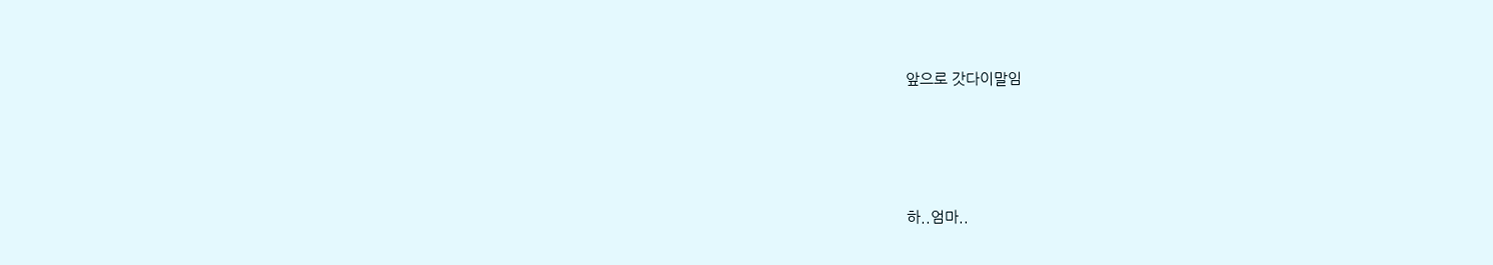앞으로 갓다이말임





하..엄마..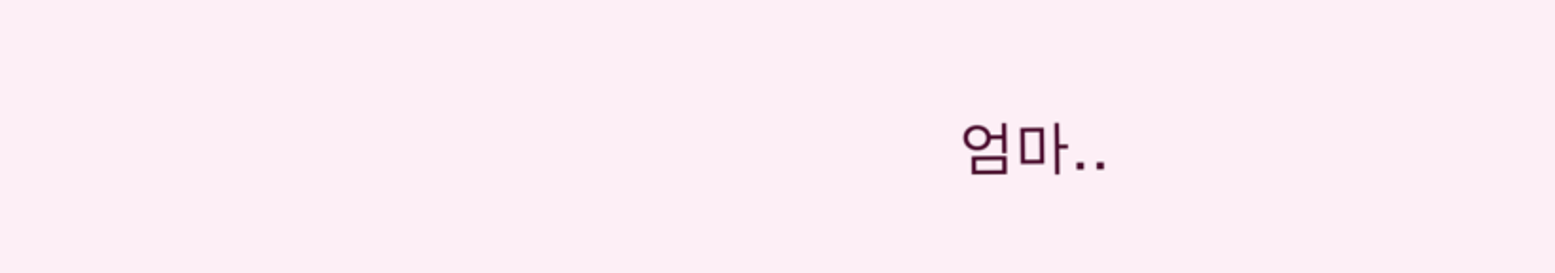엄마..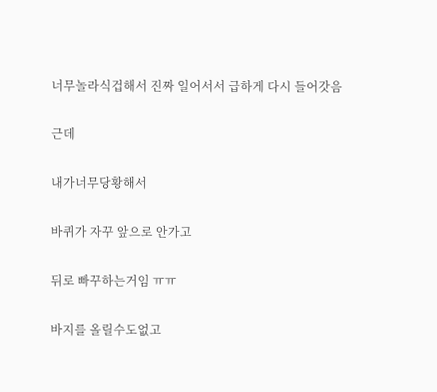너무놀라식겁해서 진짜 일어서서 급하게 다시 들어갓음

근데

내가너무당황해서

바퀴가 자꾸 앞으로 안가고

뒤로 빠꾸하는거임 ㅠㅠ

바지를 올릴수도없고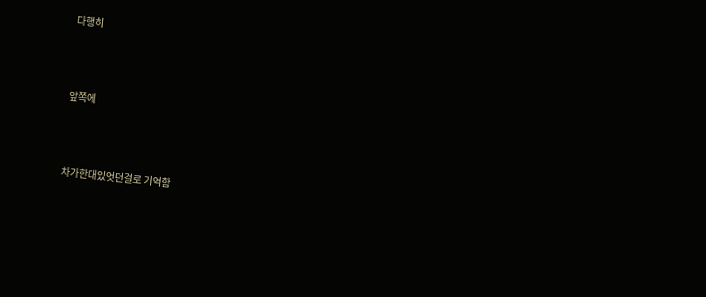다행히



앞쪽에



차가한대있엇던걸로 기억함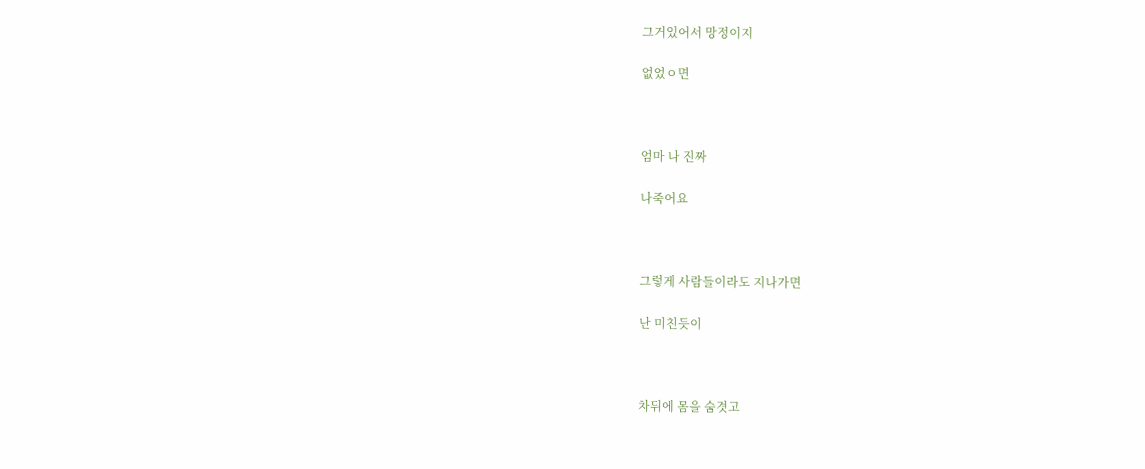그거있어서 망정이지

없었ㅇ면



엄마 나 진짜

나죽어요



그렇게 사람들이라도 지나가면

난 미친듯이



차뒤에 몸을 숨겻고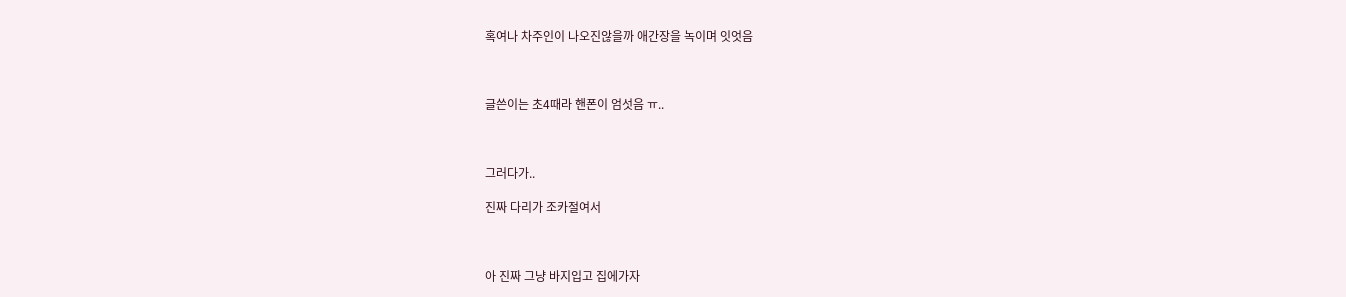혹여나 차주인이 나오진않을까 애간장을 녹이며 잇엇음



글쓴이는 초4때라 핸폰이 엄섯음 ㅠ..



그러다가..

진짜 다리가 조카절여서



아 진짜 그냥 바지입고 집에가자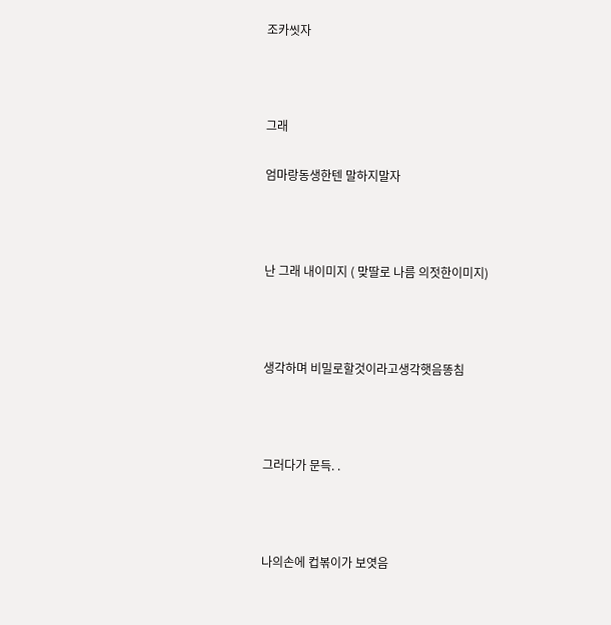조카씻자



그래

엄마랑동생한텐 말하지말자



난 그래 내이미지 ( 맞딸로 나름 의젓한이미지)



생각하며 비밀로할것이라고생각햇음똥침



그러다가 문득. .



나의손에 컵볶이가 보엿음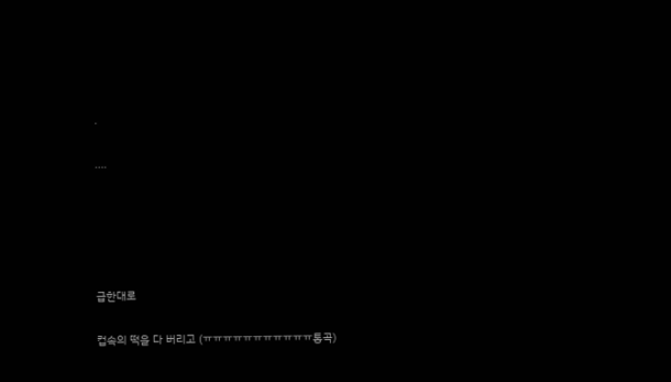.

....





급한대로

컵속의 떡을 다 버리고 (ㅠㅠㅠㅠㅠㅠㅠㅠㅠㅠㅠ통곡)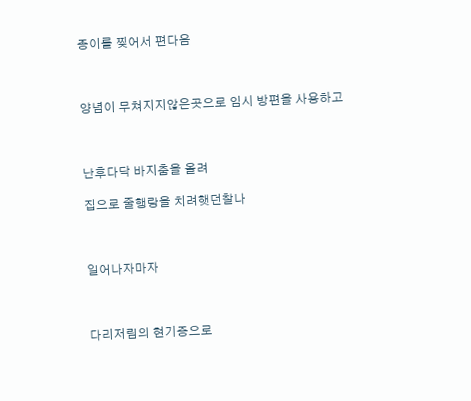종이를 찢어서 편다음



양념이 무쳐지지않은곳으로 임시 방편을 사용하고



난후다닥 바지춤을 올려

집으로 줄행랑을 치려햇던찰나



일어나자마자



다리저림의 현기증으로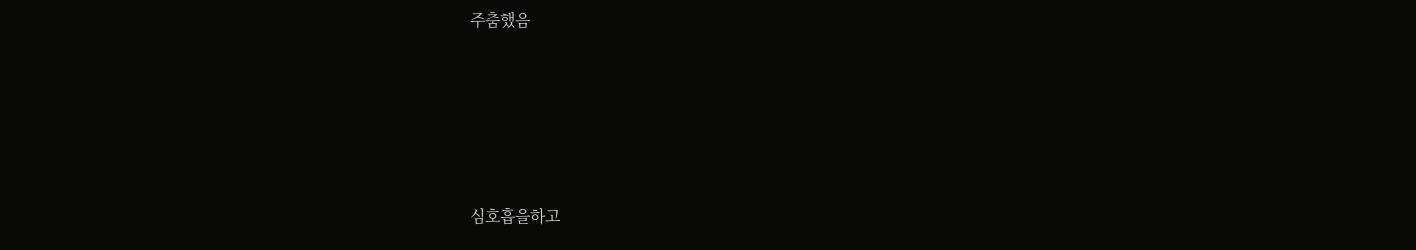주춤했음





심호흡을하고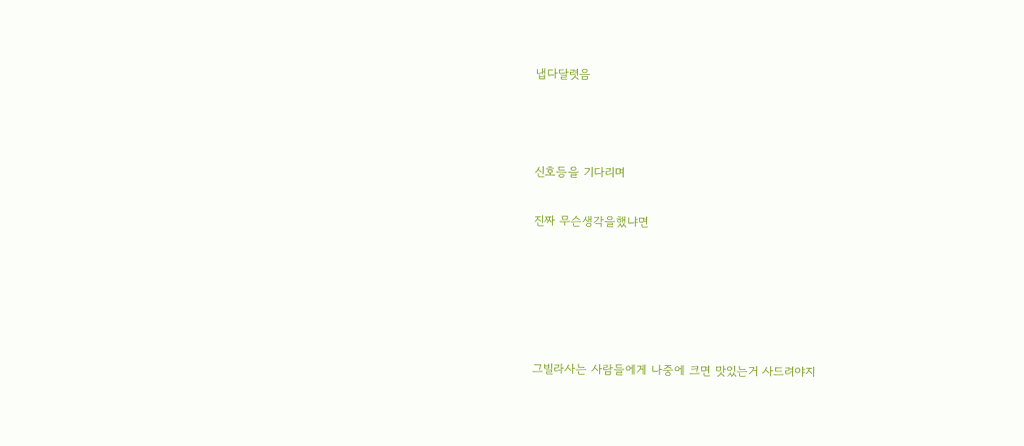냅다달렷음



신호등을 기다리며

진짜 무슨생각을했냐면





그빌라사는 사람들에게 나중에 크면 맛있는거 사드려야지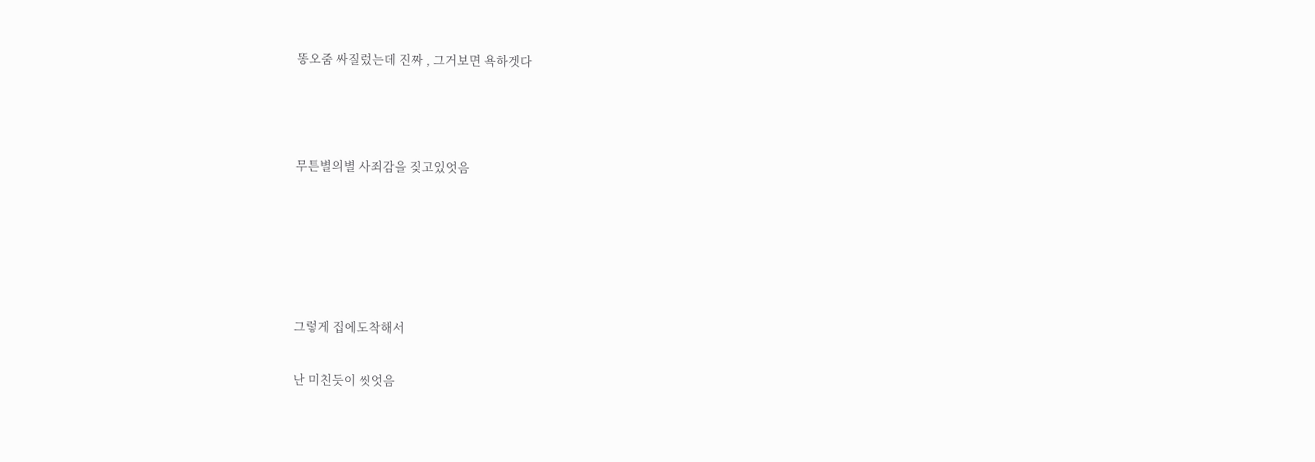똥오줌 싸질렀는데 진짜 , 그거보면 욕하겟다



무튼별의별 사죄감을 짖고있엇음





그렇게 집에도착해서

난 미친듯이 씻엇음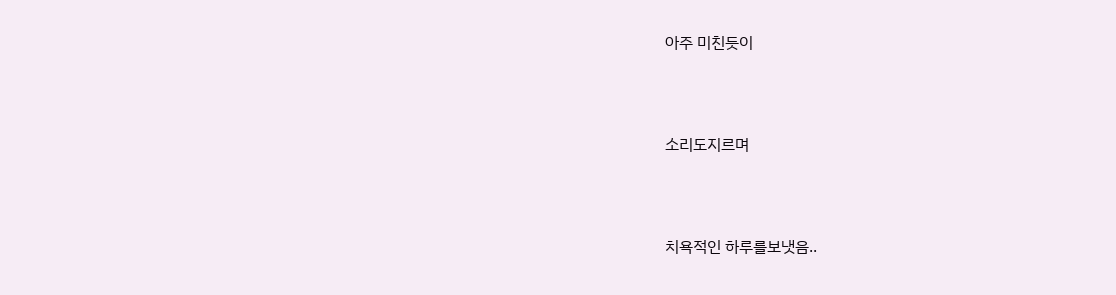아주 미친듯이



소리도지르며



치욕적인 하루를보냇음..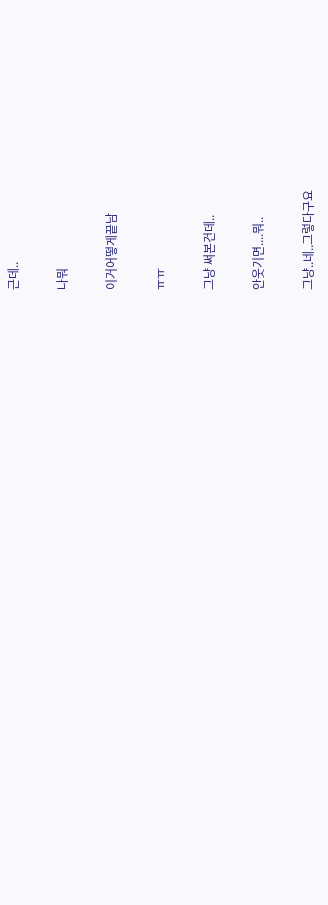근데..

나뭐

이거어떻게끝남

ㅠㅠ

그냥 써본건데..

안웃기면....뭐..

그냥..네..그렇다구요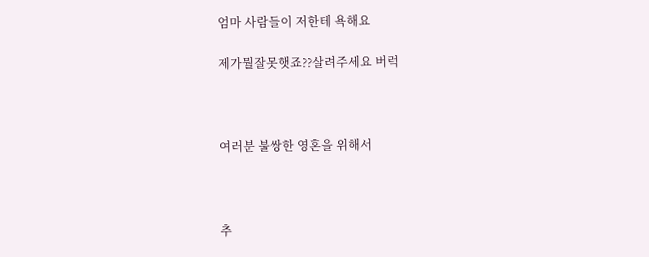엄마 사람들이 저한테 욕해요

제가뭘잘못햇죠??살려주세요 버럭



여러분 불쌍한 영혼을 위해서



추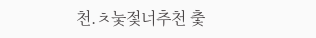천.ㅊ눛젗너추천 춫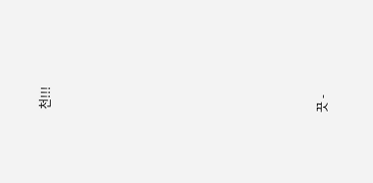천!!!













끗 -